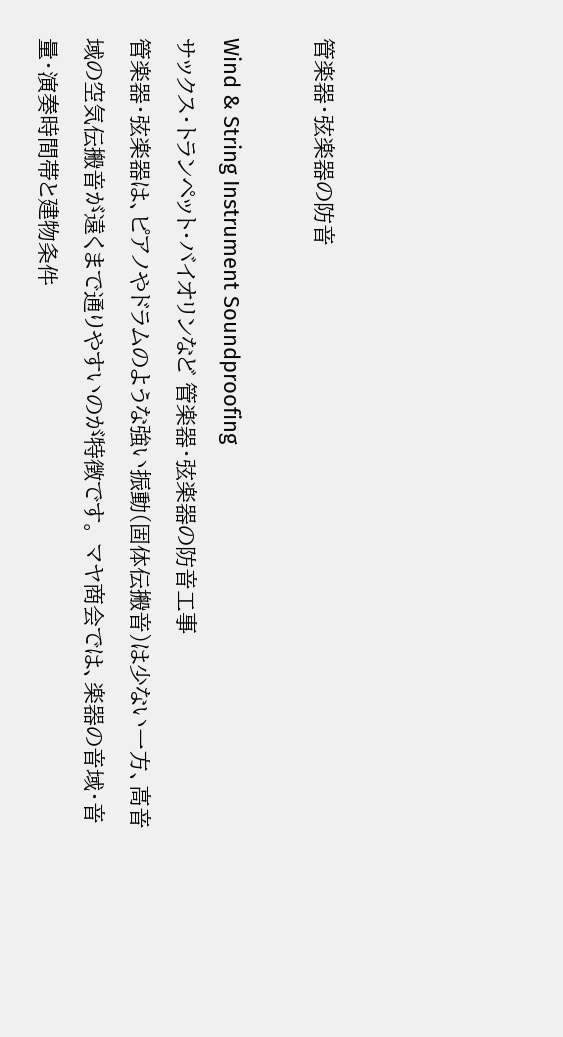管楽器・弦楽器の防音

Wind & String Instrument Soundproofing
サックス・トランペット・バイオリンなど 管楽器・弦楽器の防音工事
管楽器・弦楽器は、ピアノやドラムのような強い振動(固体伝搬音)は少ない一方、高音域の空気伝搬音が遠くまで通りやすいのが特徴です。 マヤ商会では、楽器の音域・音量・演奏時間帯と建物条件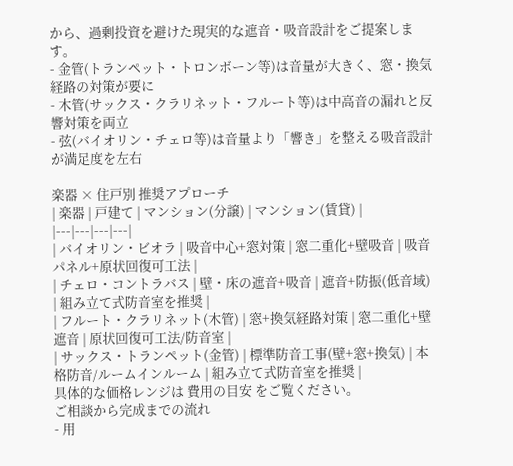から、過剰投資を避けた現実的な遮音・吸音設計をご提案します。
- 金管(トランペット・トロンボーン等)は音量が大きく、窓・換気経路の対策が要に
- 木管(サックス・クラリネット・フルート等)は中高音の漏れと反響対策を両立
- 弦(バイオリン・チェロ等)は音量より「響き」を整える吸音設計が満足度を左右

楽器 × 住戸別 推奨アプローチ
| 楽器 | 戸建て | マンション(分譲) | マンション(賃貸) |
|---|---|---|---|
| バイオリン・ビオラ | 吸音中心+窓対策 | 窓二重化+壁吸音 | 吸音パネル+原状回復可工法 |
| チェロ・コントラバス | 壁・床の遮音+吸音 | 遮音+防振(低音域) | 組み立て式防音室を推奨 |
| フルート・クラリネット(木管) | 窓+換気経路対策 | 窓二重化+壁遮音 | 原状回復可工法/防音室 |
| サックス・トランペット(金管) | 標準防音工事(壁+窓+換気) | 本格防音/ルームインルーム | 組み立て式防音室を推奨 |
具体的な価格レンジは 費用の目安 をご覧ください。
ご相談から完成までの流れ
- 用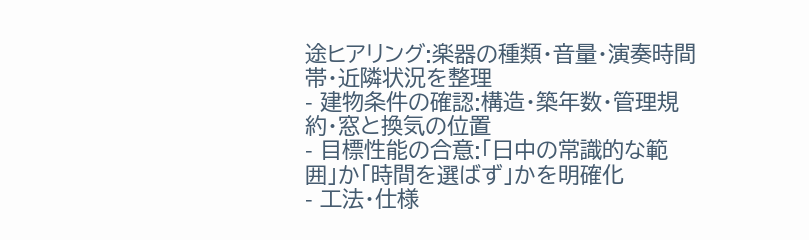途ヒアリング:楽器の種類・音量・演奏時間帯・近隣状況を整理
- 建物条件の確認:構造・築年数・管理規約・窓と換気の位置
- 目標性能の合意:「日中の常識的な範囲」か「時間を選ばず」かを明確化
- 工法・仕様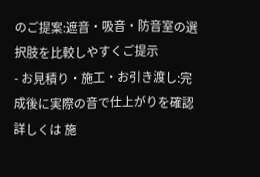のご提案:遮音・吸音・防音室の選択肢を比較しやすくご提示
- お見積り・施工・お引き渡し:完成後に実際の音で仕上がりを確認
詳しくは 施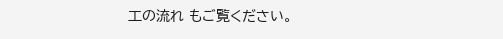工の流れ もご覧ください。